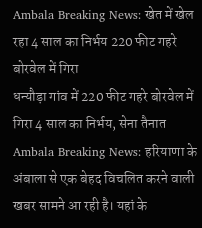Ambala Breaking News: खेत में खेल रहा 4 साल का निर्भय 220 फीट गहरे बोरवेल में गिरा
धन्यौड़ा गांव में 220 फीट गहरे बोरवेल में गिरा 4 साल का निर्भय, सेना तैनात
Ambala Breaking News: हरियाणा के अंबाला से एक बेहद विचलित करने वाली खबर सामने आ रही है। यहां के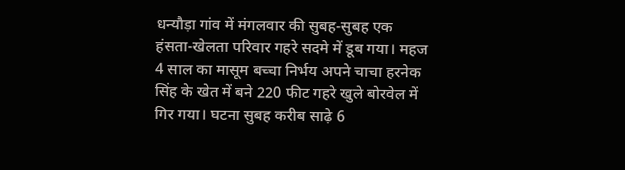धन्यौड़ा गांव में मंगलवार की सुबह-सुबह एक हंसता-खेलता परिवार गहरे सदमे में डूब गया। महज 4 साल का मासूम बच्चा निर्भय अपने चाचा हरनेक सिंह के खेत में बने 220 फीट गहरे खुले बोरवेल में गिर गया। घटना सुबह करीब साढ़े 6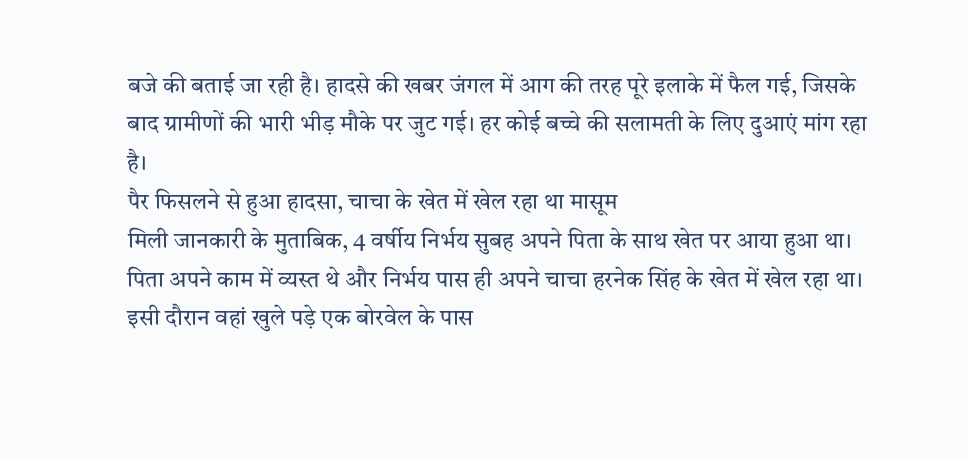बजे की बताई जा रही है। हादसे की खबर जंगल में आग की तरह पूरे इलाके में फैल गई, जिसके बाद ग्रामीणों की भारी भीड़ मौके पर जुट गई। हर कोई बच्चे की सलामती के लिए दुआएं मांग रहा है।
पैर फिसलने से हुआ हादसा, चाचा के खेत में खेल रहा था मासूम
मिली जानकारी के मुताबिक, 4 वर्षीय निर्भय सुबह अपने पिता के साथ खेत पर आया हुआ था। पिता अपने काम में व्यस्त थे और निर्भय पास ही अपने चाचा हरनेक सिंह के खेत में खेल रहा था। इसी दौरान वहां खुले पड़े एक बोरवेल के पास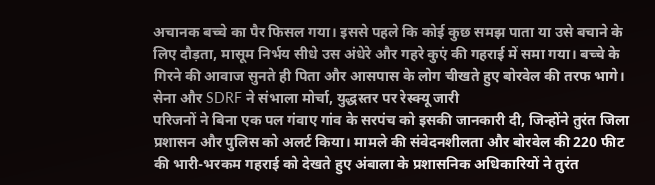अचानक बच्चे का पैर फिसल गया। इससे पहले कि कोई कुछ समझ पाता या उसे बचाने के लिए दौड़ता, मासूम निर्भय सीधे उस अंधेरे और गहरे कुएं की गहराई में समा गया। बच्चे के गिरने की आवाज सुनते ही पिता और आसपास के लोग चीखते हुए बोरवेल की तरफ भागे।
सेना और SDRF ने संभाला मोर्चा, युद्धस्तर पर रेस्क्यू जारी
परिजनों ने बिना एक पल गंवाए गांव के सरपंच को इसकी जानकारी दी, जिन्होंने तुरंत जिला प्रशासन और पुलिस को अलर्ट किया। मामले की संवेदनशीलता और बोरवेल की 220 फीट की भारी-भरकम गहराई को देखते हुए अंबाला के प्रशासनिक अधिकारियों ने तुरंत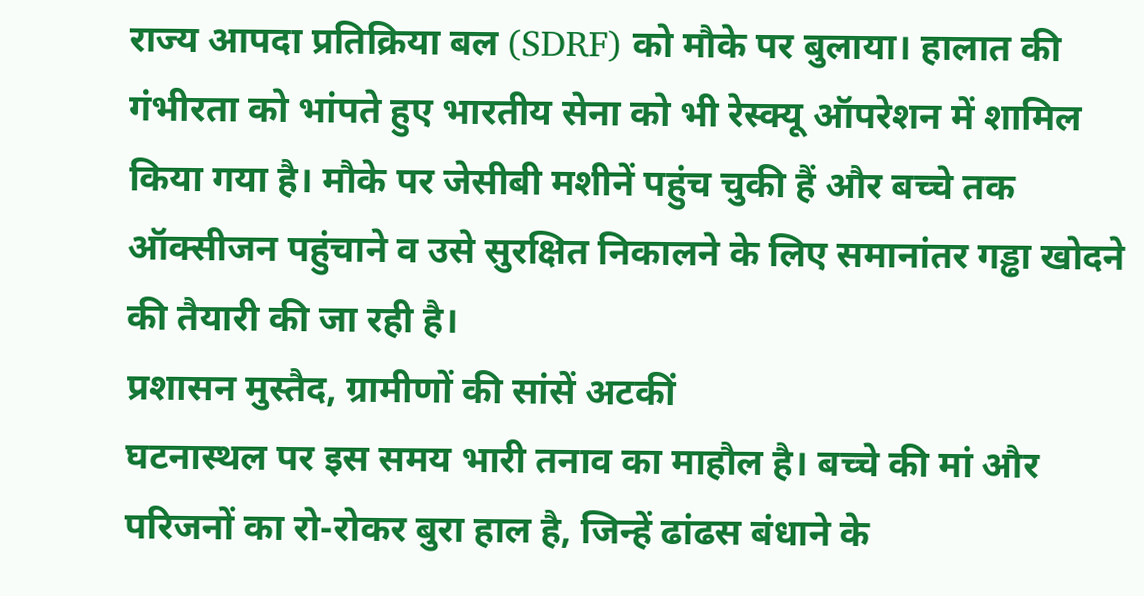राज्य आपदा प्रतिक्रिया बल (SDRF) को मौके पर बुलाया। हालात की गंभीरता को भांपते हुए भारतीय सेना को भी रेस्क्यू ऑपरेशन में शामिल किया गया है। मौके पर जेसीबी मशीनें पहुंच चुकी हैं और बच्चे तक ऑक्सीजन पहुंचाने व उसे सुरक्षित निकालने के लिए समानांतर गड्ढा खोदने की तैयारी की जा रही है।
प्रशासन मुस्तैद, ग्रामीणों की सांसें अटकीं
घटनास्थल पर इस समय भारी तनाव का माहौल है। बच्चे की मां और परिजनों का रो-रोकर बुरा हाल है, जिन्हें ढांढस बंधाने के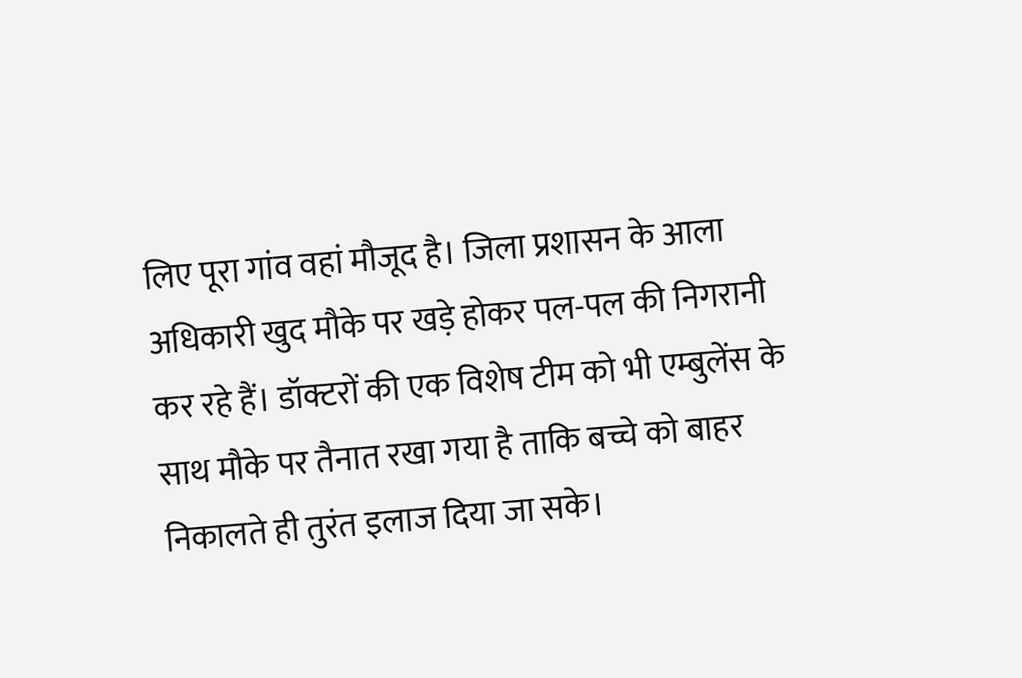लिए पूरा गांव वहां मौजूद है। जिला प्रशासन के आला अधिकारी खुद मौके पर खड़े होकर पल-पल की निगरानी कर रहे हैं। डॉक्टरों की एक विशेष टीम को भी एम्बुलेंस के साथ मौके पर तैनात रखा गया है ताकि बच्चे को बाहर निकालते ही तुरंत इलाज दिया जा सके।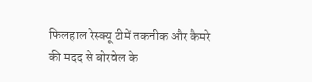फिलहाल रेस्क्यू टीमें तकनीक और कैमरे की मदद से बोरवेल के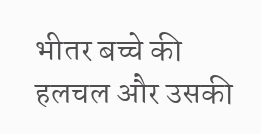भीतर बच्चे की हलचल और उसकी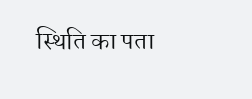स्थिति का पता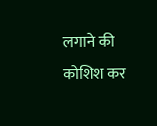लगाने की कोशिश कर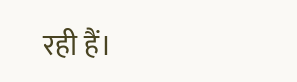रही हैं।